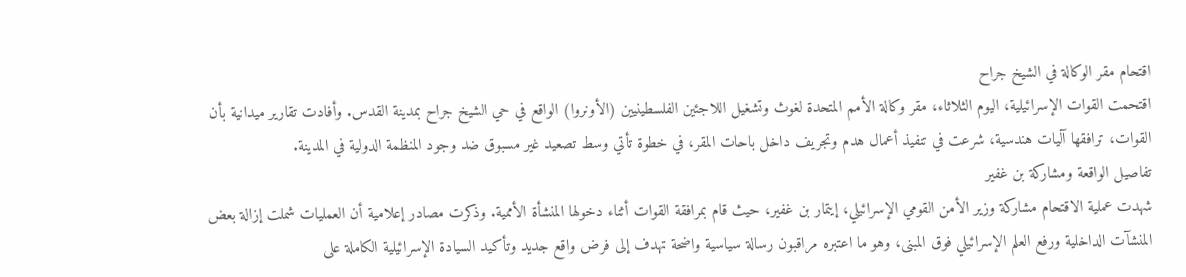اقتحام مقر الوكالة في الشيخ جراح
اقتحمت القوات الإسرائيلية، اليوم الثلاثاء، مقر وكالة الأمم المتحدة لغوث وتشغيل اللاجئين الفلسطينيين (الأونروا) الواقع في حي الشيخ جراح بمدينة القدس. وأفادت تقارير ميدانية بأن القوات، ترافقها آليات هندسية، شرعت في تنفيذ أعمال هدم وتجريف داخل باحات المقر، في خطوة تأتي وسط تصعيد غير مسبوق ضد وجود المنظمة الدولية في المدينة.
تفاصيل الواقعة ومشاركة بن غفير
شهدت عملية الاقتحام مشاركة وزير الأمن القومي الإسرائيلي، إيتمار بن غفير، حيث قام بمرافقة القوات أثناء دخولها المنشأة الأممية. وذكرت مصادر إعلامية أن العمليات شملت إزالة بعض المنشآت الداخلية ورفع العلم الإسرائيلي فوق المبنى، وهو ما اعتبره مراقبون رسالة سياسية واضحة تهدف إلى فرض واقع جديد وتأكيد السيادة الإسرائيلية الكاملة على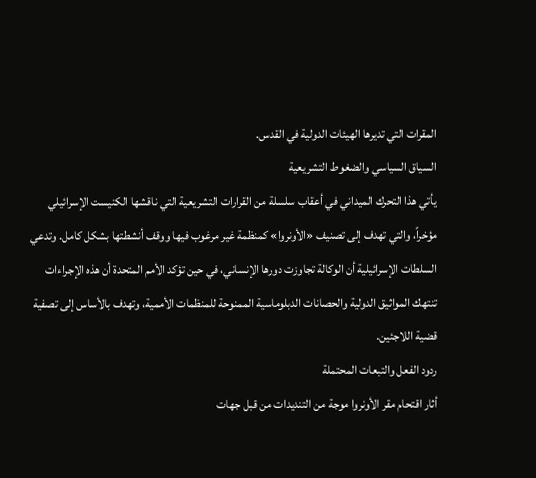المقرات التي تديرها الهيئات الدولية في القدس.
السياق السياسي والضغوط التشريعية
يأتي هذا التحرك الميداني في أعقاب سلسلة من القرارات التشريعية التي ناقشها الكنيست الإسرائيلي مؤخراً، والتي تهدف إلى تصنيف «الأونروا» كمنظمة غير مرغوب فيها ووقف أنشطتها بشكل كامل. وتدعي السلطات الإسرائيلية أن الوكالة تجاوزت دورها الإنساني، في حين تؤكد الأمم المتحدة أن هذه الإجراءات تنتهك المواثيق الدولية والحصانات الدبلوماسية الممنوحة للمنظمات الأممية، وتهدف بالأساس إلى تصفية قضية اللاجئين.
ردود الفعل والتبعات المحتملة
أثار اقتحام مقر الأونروا موجة من التنديدات من قبل جهات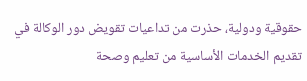حقوقية ودولية، حذرت من تداعيات تقويض دور الوكالة في تقديم الخدمات الأساسية من تعليم وصحة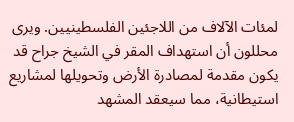لمئات الآلاف من اللاجئين الفلسطينيين. ويرى محللون أن استهداف المقر في الشيخ جراح قد يكون مقدمة لمصادرة الأرض وتحويلها لمشاريع استيطانية، مما سيعقد المشهد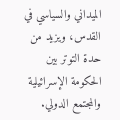الميداني والسياسي في القدس، ويزيد من حدة التوتر بين الحكومة الإسرائيلية والمجتمع الدولي.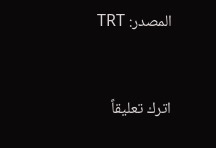المصدر: TRT


اترك تعليقاً